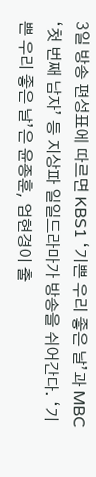3일 방송 편성표에 따르면 KBS1 ‘기쁜 우리 좋은 날’과 MBC ‘첫 번째 남자’ 등 지상파 일일드라마가 방송을 쉬어간다. ‘기쁜 우리 좋은 날’은 윤종훈, 엄현경이 출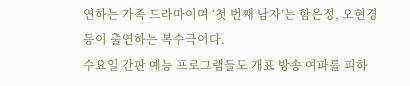연하는 가족 드라마이며 ‘첫 번째 남자’는 함은정, 오현경 등이 출연하는 복수극이다.
수요일 간판 예능 프로그램들도 개표 방송 여파를 피하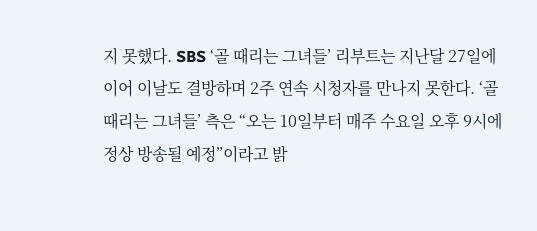지 못했다. SBS ‘골 때리는 그녀들’ 리부트는 지난달 27일에 이어 이날도 결방하며 2주 연속 시청자를 만나지 못한다. ‘골 때리는 그녀들’ 측은 “오는 10일부터 매주 수요일 오후 9시에 정상 방송될 예정”이라고 밝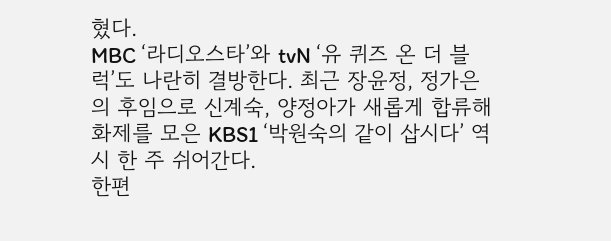혔다.
MBC ‘라디오스타’와 tvN ‘유 퀴즈 온 더 블럭’도 나란히 결방한다. 최근 장윤정, 정가은의 후임으로 신계숙, 양정아가 새롭게 합류해 화제를 모은 KBS1 ‘박원숙의 같이 삽시다’ 역시 한 주 쉬어간다.
한편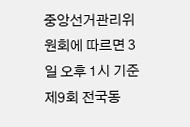중앙선거관리위원회에 따르면 3일 오후 1시 기준 제9회 전국동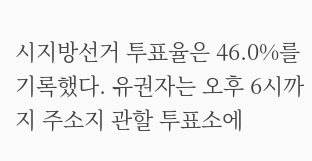시지방선거 투표율은 46.0%를 기록했다. 유권자는 오후 6시까지 주소지 관할 투표소에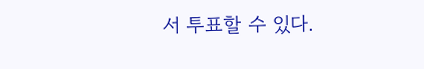서 투표할 수 있다.